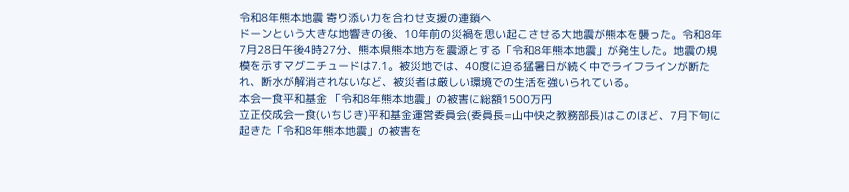令和8年熊本地震 寄り添い力を合わせ支援の連鎖へ
ドーンという大きな地響きの後、10年前の災禍を思い起こさせる大地震が熊本を襲った。令和8年7月28日午後4時27分、熊本県熊本地方を震源とする「令和8年熊本地震」が発生した。地震の規模を示すマグニチュードは7.1。被災地では、40度に迫る猛暑日が続く中でライフラインが断たれ、断水が解消されないなど、被災者は厳しい環境での生活を強いられている。
本会一食平和基金 「令和8年熊本地震」の被害に総額1500万円
立正佼成会一食(いちじき)平和基金運営委員会(委員長=山中快之教務部長)はこのほど、7月下旬に起きた「令和8年熊本地震」の被害を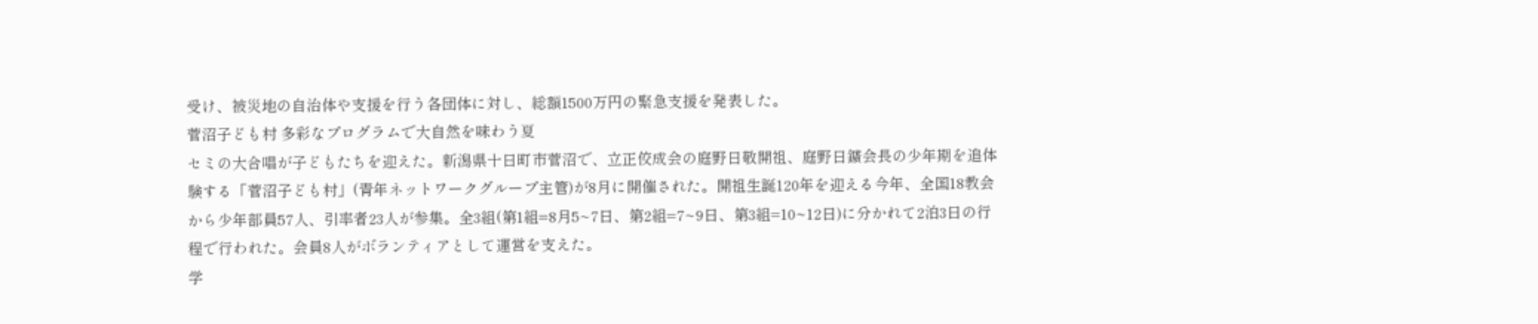受け、被災地の自治体や支援を行う各団体に対し、総額1500万円の緊急支援を発表した。
菅沼子ども村 多彩なプログラムで大自然を味わう夏
セミの大合唱が子どもたちを迎えた。新潟県十日町市菅沼で、立正佼成会の庭野日敬開祖、庭野日鑛会長の少年期を追体験する「菅沼子ども村」(青年ネットワークグループ主管)が8月に開催された。開祖生誕120年を迎える今年、全国18教会から少年部員57人、引率者23人が参集。全3組(第1組=8月5~7日、第2組=7~9日、第3組=10~12日)に分かれて2泊3日の行程で行われた。会員8人がボランティアとして運営を支えた。
学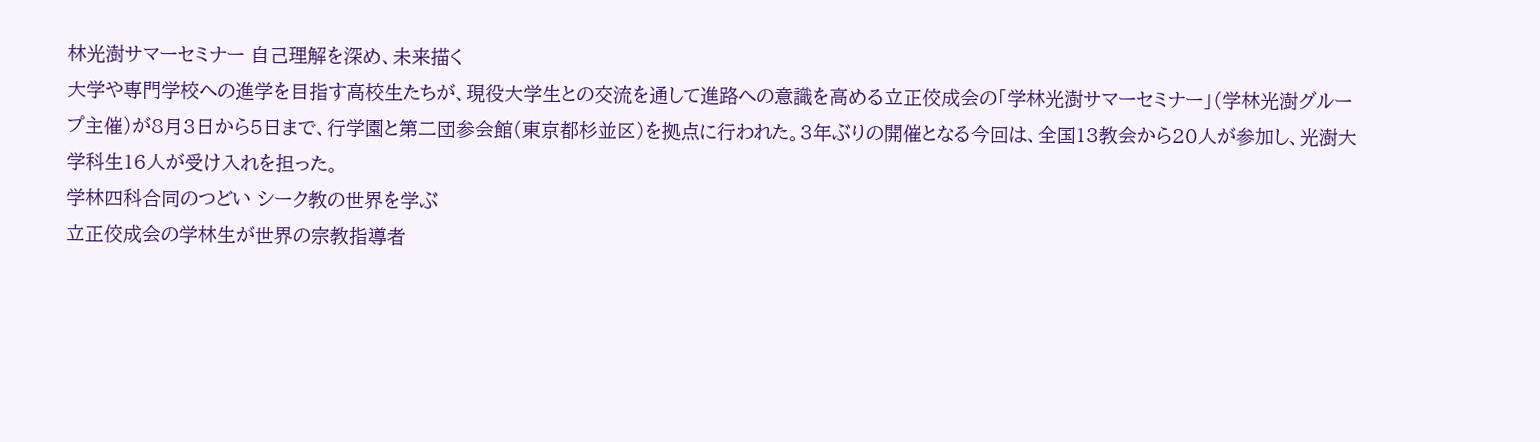林光澍サマーセミナー 自己理解を深め、未来描く
大学や専門学校への進学を目指す高校生たちが、現役大学生との交流を通して進路への意識を高める立正佼成会の「学林光澍サマーセミナー」(学林光澍グループ主催)が8月3日から5日まで、行学園と第二団参会館(東京都杉並区)を拠点に行われた。3年ぶりの開催となる今回は、全国13教会から20人が参加し、光澍大学科生16人が受け入れを担った。
学林四科合同のつどい シーク教の世界を学ぶ
立正佼成会の学林生が世界の宗教指導者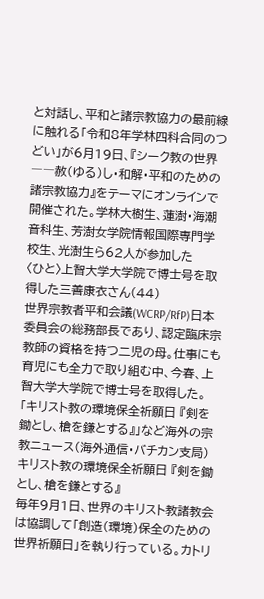と対話し、平和と諸宗教協力の最前線に触れる「令和8年学林四科合同のつどい」が6月19日、『シーク教の世界――赦(ゆる)し・和解・平和のための諸宗教協力』をテーマにオンラインで開催された。学林大樹生、蓮澍・海潮音科生、芳澍女学院情報国際専門学校生、光澍生ら62人が参加した
〈ひと〉上智大学大学院で博士号を取得した三善康衣さん(44)
世界宗教者平和会議(WCRP/RfP)日本委員会の総務部長であり、認定臨床宗教師の資格を持つ二児の母。仕事にも育児にも全力で取り組む中、今春、上智大学大学院で博士号を取得した。
「キリスト教の環境保全祈願日 『剣を鋤とし、槍を鎌とする』」など海外の宗教ニュース(海外通信・バチカン支局)
キリスト教の環境保全祈願日 『剣を鋤とし、槍を鎌とする』
毎年9月1日、世界のキリスト教諸教会は協調して「創造(環境)保全のための世界祈願日」を執り行っている。カトリ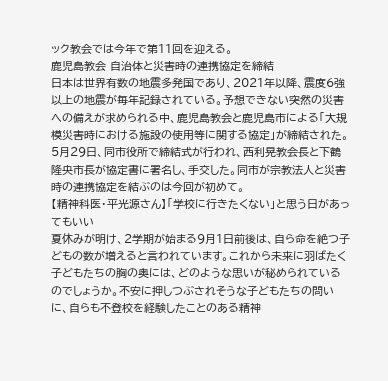ック教会では今年で第11回を迎える。
鹿児島教会 自治体と災害時の連携協定を締結
日本は世界有数の地震多発国であり、2021年以降、震度6強以上の地震が毎年記録されている。予想できない突然の災害への備えが求められる中、鹿児島教会と鹿児島市による「大規模災害時における施設の使用等に関する協定」が締結された。5月29日、同市役所で締結式が行われ、西利晃教会長と下鶴隆央市長が協定書に署名し、手交した。同市が宗教法人と災害時の連携協定を結ぶのは今回が初めて。
【精神科医・平光源さん】「学校に行きたくない」と思う日があってもいい
夏休みが明け、2学期が始まる9月1日前後は、自ら命を絶つ子どもの数が増えると言われています。これから未来に羽ばたく子どもたちの胸の奥には、どのような思いが秘められているのでしょうか。不安に押しつぶされそうな子どもたちの問いに、自らも不登校を経験したことのある精神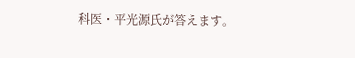科医・平光源氏が答えます。